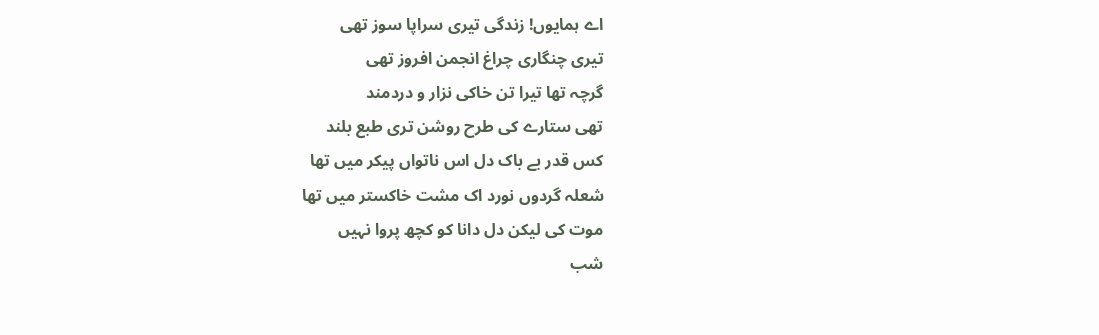اے ہمایوں! زندگی تیری سراپا سوز تھی
تیری چنگاری چراغ انجمن افروز تھی
گرچہ تھا تیرا تن خاکی نزار و دردمند
تھی ستارے کی طرح روشن تری طبع بلند
کس قدر بے باک دل اس ناتواں پیکر میں تھا
شعلہ گردوں نورد اک مشت خاکستر میں تھا
موت کی لیکن دل دانا کو کچھ پروا نہیں
شب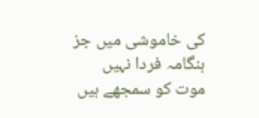کی خاموشی میں جز ہنگامہ فردا نہیں
موت کو سمجھے ہیں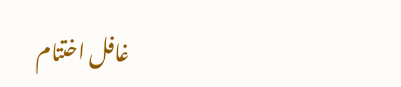غافل اختتام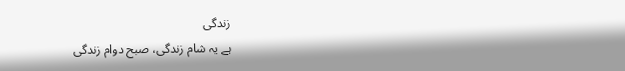زندگی
ہے یہ شام زندگی، صبح دوام زندگی